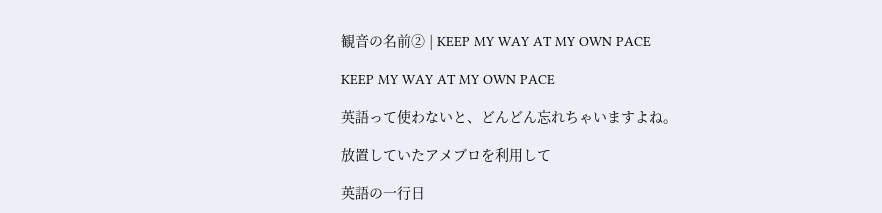観音の名前② | KEEP MY WAY AT MY OWN PACE

KEEP MY WAY AT MY OWN PACE

英語って使わないと、どんどん忘れちゃいますよね。

放置していたアメブロを利用して

英語の一行日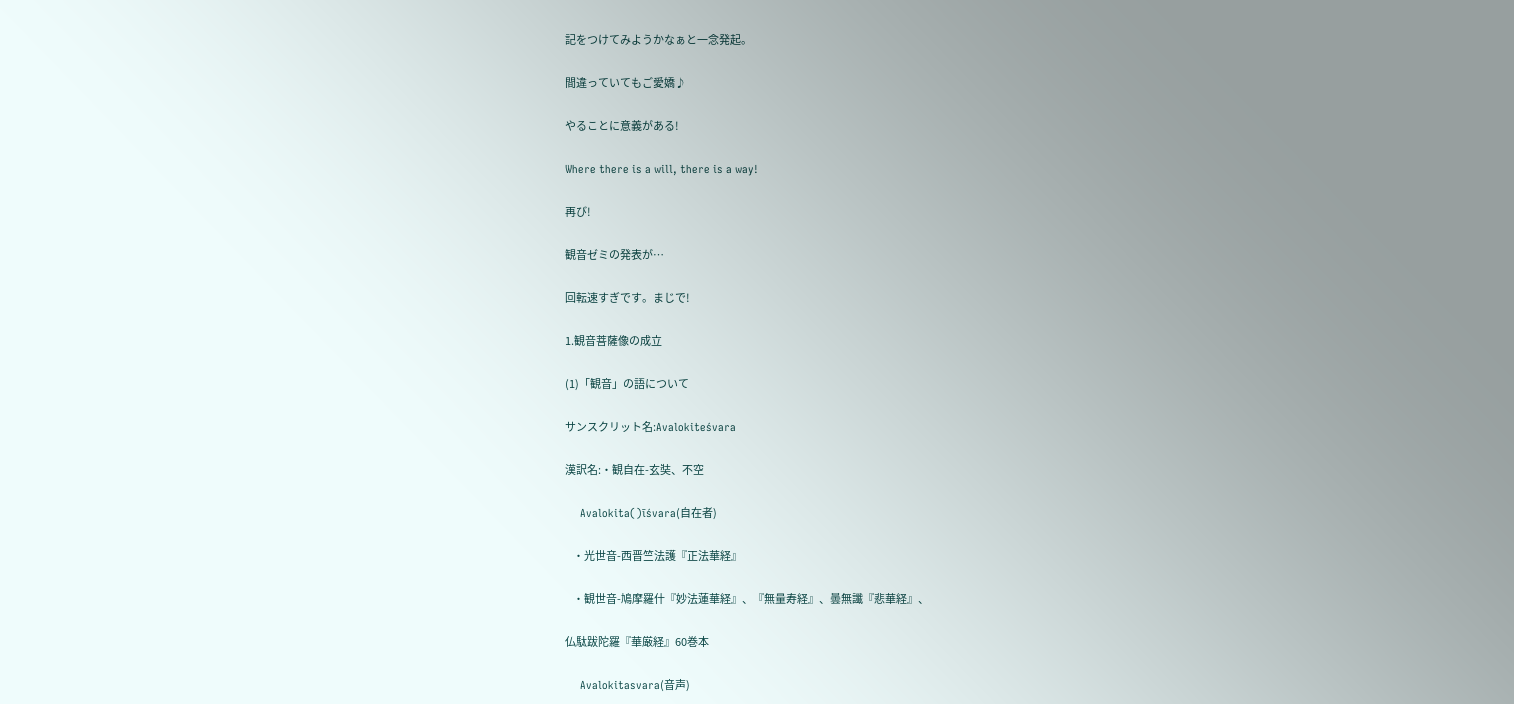記をつけてみようかなぁと一念発起。

間違っていてもご愛嬌♪

やることに意義がある!

Where there is a will, there is a way!

再び!

観音ゼミの発表が…

回転速すぎです。まじで!

1.観音菩薩像の成立

(1)「観音」の語について

サンスクリット名:Avalokiteśvara

漢訳名:・観自在-玄奘、不空

     Avalokita()īśvara(自在者)

    ・光世音-西晋竺法護『正法華経』

    ・観世音-鳩摩羅什『妙法蓮華経』、『無量寿経』、曇無讖『悲華経』、

仏駄跋陀羅『華厳経』60巻本

     Avalokitasvara(音声)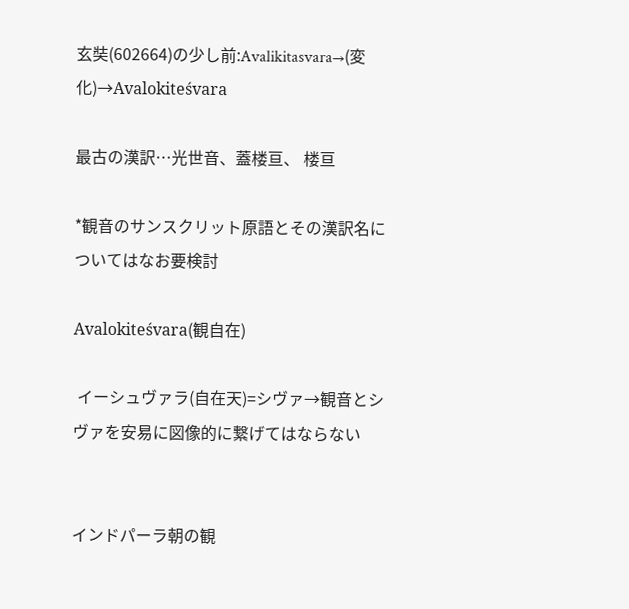玄奘(602664)の少し前:Avalikitasvara→(変化)→Avalokiteśvara

最古の漢訳…光世音、蓋楼亘、 楼亘

*観音のサンスクリット原語とその漢訳名についてはなお要検討

Avalokiteśvara(観自在)

 イーシュヴァラ(自在天)=シヴァ→観音とシヴァを安易に図像的に繋げてはならない


インドパーラ朝の観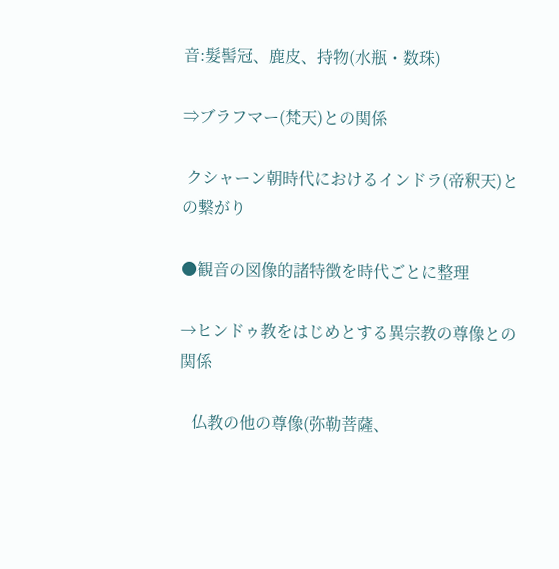音:髮髻冠、鹿皮、持物(水瓶・数珠)

⇒ブラフマー(梵天)との関係

 クシャーン朝時代におけるインドラ(帝釈天)との繋がり

●観音の図像的諸特徴を時代ごとに整理

→ヒンドゥ教をはじめとする異宗教の尊像との関係

   仏教の他の尊像(弥勒菩薩、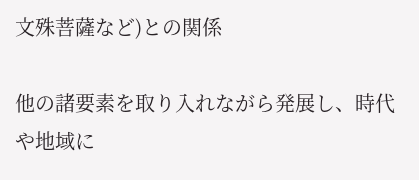文殊菩薩など)との関係

他の諸要素を取り入れながら発展し、時代や地域に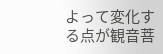よって変化する点が観音菩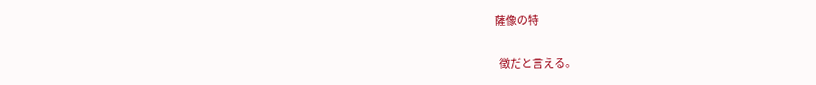薩像の特

  徴だと言える。